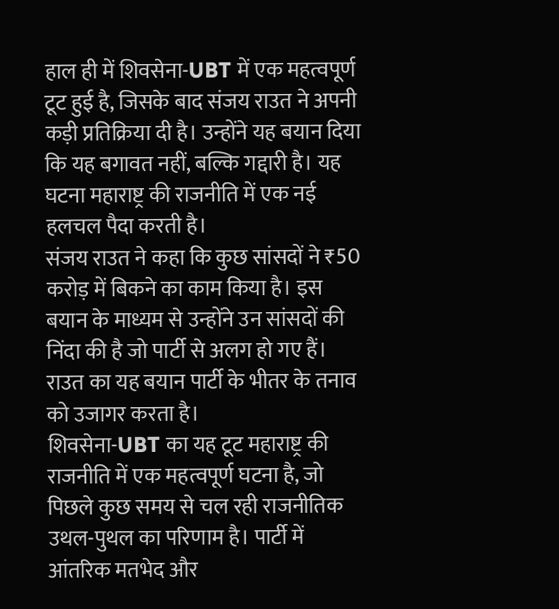हाल ही में शिवसेना-UBT में एक महत्वपूर्ण टूट हुई है, जिसके बाद संजय राउत ने अपनी कड़ी प्रतिक्रिया दी है। उन्होंने यह बयान दिया कि यह बगावत नहीं, बल्कि गद्दारी है। यह घटना महाराष्ट्र की राजनीति में एक नई हलचल पैदा करती है।
संजय राउत ने कहा कि कुछ सांसदों ने ₹50 करोड़ में बिकने का काम किया है। इस बयान के माध्यम से उन्होंने उन सांसदों की निंदा की है जो पार्टी से अलग हो गए हैं। राउत का यह बयान पार्टी के भीतर के तनाव को उजागर करता है।
शिवसेना-UBT का यह टूट महाराष्ट्र की राजनीति में एक महत्वपूर्ण घटना है, जो पिछले कुछ समय से चल रही राजनीतिक उथल-पुथल का परिणाम है। पार्टी में आंतरिक मतभेद और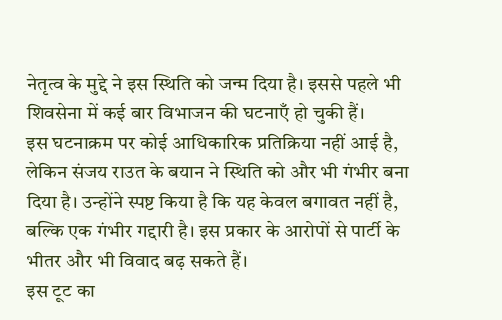नेतृत्व के मुद्दे ने इस स्थिति को जन्म दिया है। इससे पहले भी शिवसेना में कई बार विभाजन की घटनाएँ हो चुकी हैं।
इस घटनाक्रम पर कोई आधिकारिक प्रतिक्रिया नहीं आई है, लेकिन संजय राउत के बयान ने स्थिति को और भी गंभीर बना दिया है। उन्होंने स्पष्ट किया है कि यह केवल बगावत नहीं है, बल्कि एक गंभीर गद्दारी है। इस प्रकार के आरोपों से पार्टी के भीतर और भी विवाद बढ़ सकते हैं।
इस टूट का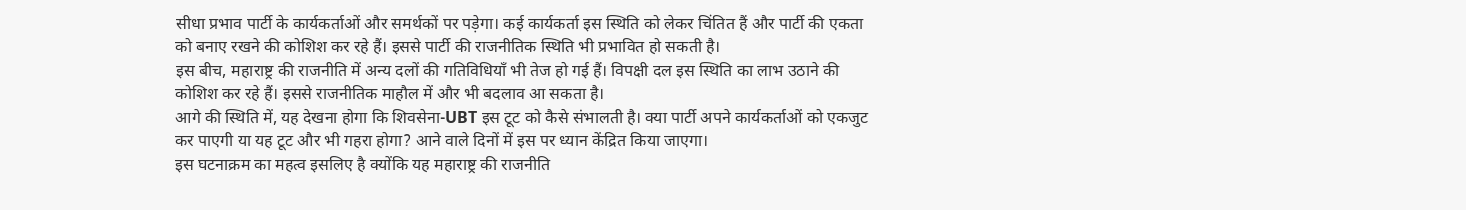सीधा प्रभाव पार्टी के कार्यकर्ताओं और समर्थकों पर पड़ेगा। कई कार्यकर्ता इस स्थिति को लेकर चिंतित हैं और पार्टी की एकता को बनाए रखने की कोशिश कर रहे हैं। इससे पार्टी की राजनीतिक स्थिति भी प्रभावित हो सकती है।
इस बीच, महाराष्ट्र की राजनीति में अन्य दलों की गतिविधियाँ भी तेज हो गई हैं। विपक्षी दल इस स्थिति का लाभ उठाने की कोशिश कर रहे हैं। इससे राजनीतिक माहौल में और भी बदलाव आ सकता है।
आगे की स्थिति में, यह देखना होगा कि शिवसेना-UBT इस टूट को कैसे संभालती है। क्या पार्टी अपने कार्यकर्ताओं को एकजुट कर पाएगी या यह टूट और भी गहरा होगा? आने वाले दिनों में इस पर ध्यान केंद्रित किया जाएगा।
इस घटनाक्रम का महत्व इसलिए है क्योंकि यह महाराष्ट्र की राजनीति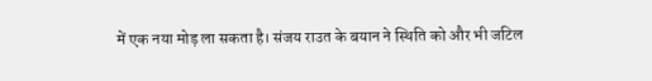में एक नया मोड़ ला सकता है। संजय राउत के बयान ने स्थिति को और भी जटिल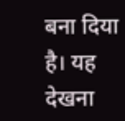बना दिया है। यह देखना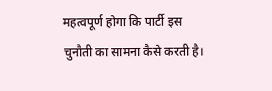महत्वपूर्ण होगा कि पार्टी इस चुनौती का सामना कैसे करती है।